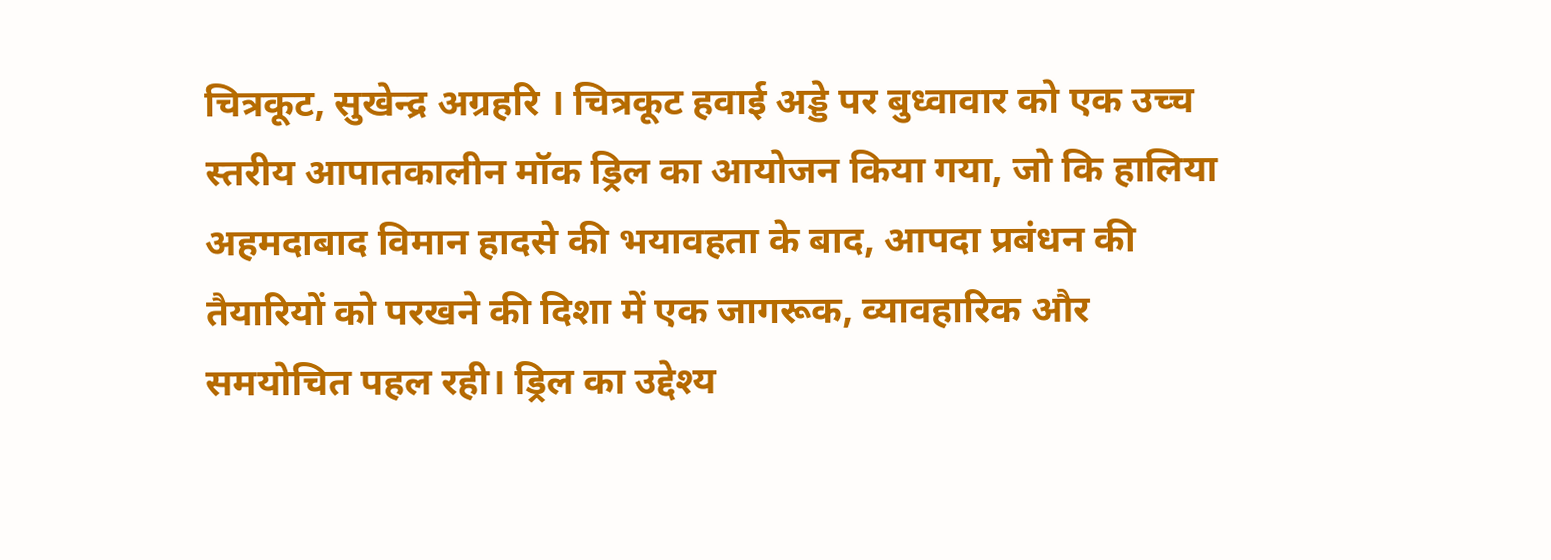चित्रकूट, सुखेन्द्र अग्रहरि । चित्रकूट हवाई अड्डे पर बुध्वावार को एक उच्च स्तरीय आपातकालीन मॉक ड्रिल का आयोजन किया गया, जो कि हालिया अहमदाबाद विमान हादसे की भयावहता के बाद, आपदा प्रबंधन की तैयारियों को परखने की दिशा में एक जागरूक, व्यावहारिक और समयोचित पहल रही। ड्रिल का उद्देश्य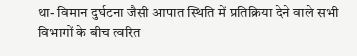था- विमान दुर्घटना जैसी आपात स्थिति में प्रतिक्रिया देने वाले सभी विभागों के बीच त्वरित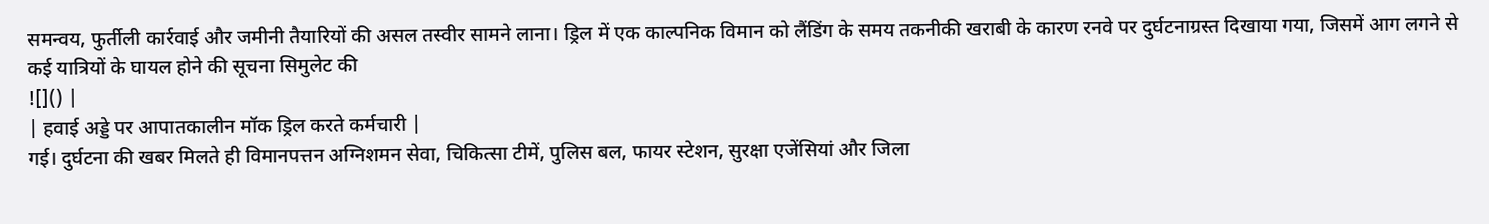समन्वय, फुर्तीली कार्रवाई और जमीनी तैयारियों की असल तस्वीर सामने लाना। ड्रिल में एक काल्पनिक विमान को लैंडिंग के समय तकनीकी खराबी के कारण रनवे पर दुर्घटनाग्रस्त दिखाया गया, जिसमें आग लगने से कई यात्रियों के घायल होने की सूचना सिमुलेट की
![]() |
| हवाई अड्डे पर आपातकालीन मॉक ड्रिल करते कर्मचारी |
गई। दुर्घटना की खबर मिलते ही विमानपत्तन अग्निशमन सेवा, चिकित्सा टीमें, पुलिस बल, फायर स्टेशन, सुरक्षा एजेंसियां और जिला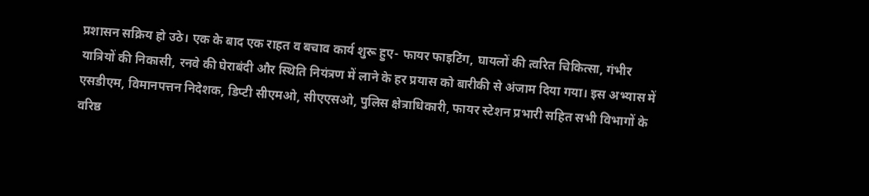प्रशासन सक्रिय हो उठे। एक के बाद एक राहत व बचाव कार्य शुरू हुए- फायर फाइटिंग, घायलों की त्वरित चिकित्सा, गंभीर यात्रियों की निकासी, रनवे की घेराबंदी और स्थिति नियंत्रण में लाने के हर प्रयास को बारीकी से अंजाम दिया गया। इस अभ्यास में एसडीएम, विमानपत्तन निदेशक, डिप्टी सीएमओ, सीएएसओ, पुलिस क्षेत्राधिकारी, फायर स्टेशन प्रभारी सहित सभी विभागों के वरिष्ठ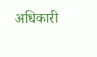अधिकारी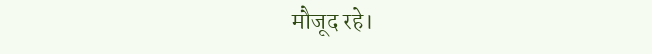मौजूद रहे।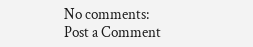No comments:
Post a Comment